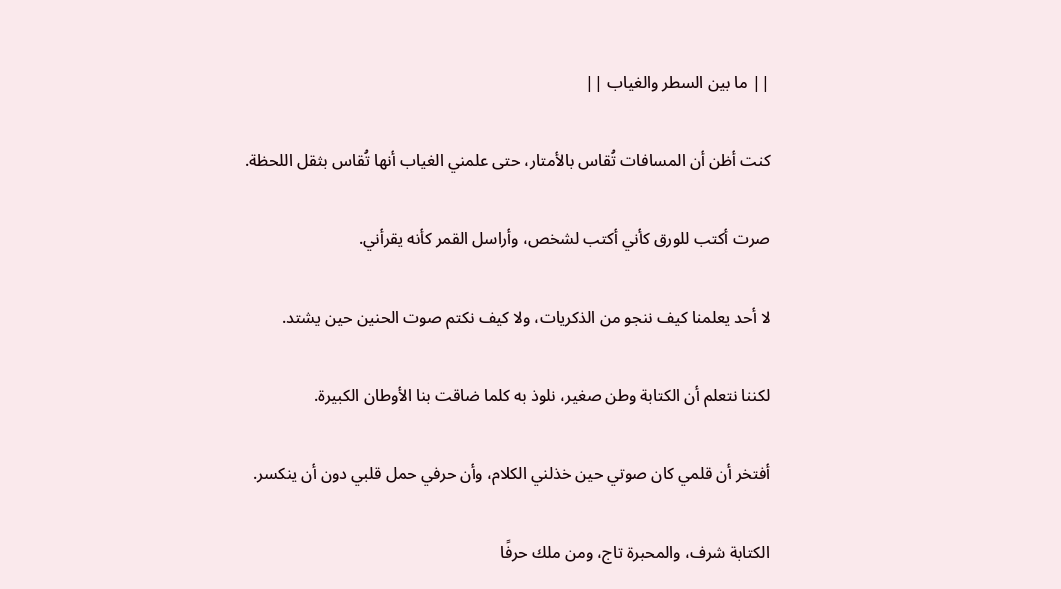|| ما بين السطر والغياب ||

كنت أظن أن المسافات تُقاس بالأمتار، حتى علمني الغياب أنها تُقاس بثقل اللحظة.

صرت أكتب للورق كأني أكتب لشخص، وأراسل القمر كأنه يقرأني.

لا أحد يعلمنا كيف ننجو من الذكريات، ولا كيف نكتم صوت الحنين حين يشتد.

لكننا نتعلم أن الكتابة وطن صغير، نلوذ به كلما ضاقت بنا الأوطان الكبيرة.

أفتخر أن قلمي كان صوتي حين خذلني الكلام، وأن حرفي حمل قلبي دون أن ينكسر.

الكتابة شرف، والمحبرة تاج، ومن ملك حرفًا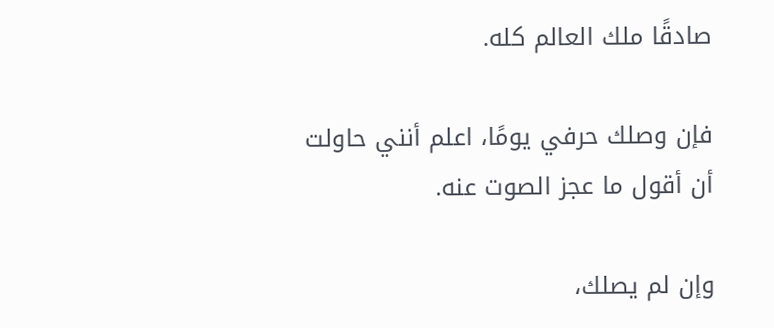صادقًا ملك العالم كله.

فإن وصلك حرفي يومًا، اعلم أنني حاولت أن أقول ما عجز الصوت عنه.

وإن لم يصلك،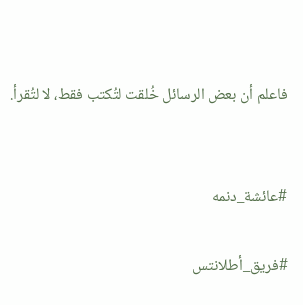فاعلم أن بعض الرسائل خُلقت لتُكتب فقط، لا لتُقرأ.


#عائشة_دنمه

#فريق_أطلانتس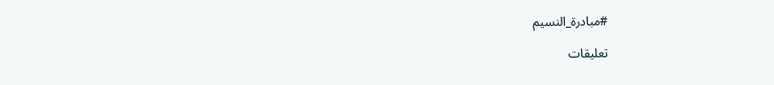#مبادرة_النسيم

تعليقات